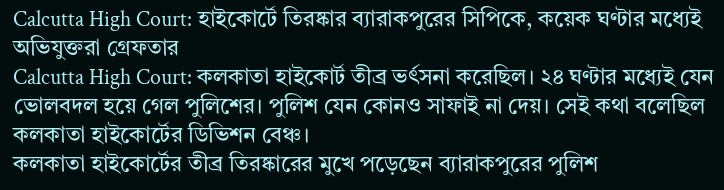Calcutta High Court: হাইকোর্টে তিরষ্কার ব্যারাকপুরের সিপিকে, কয়েক ঘণ্টার মধ্যেই অভিযুক্তরা গ্রেফতার
Calcutta High Court: কলকাতা হাইকোর্ট তীব্র ভর্ৎসনা করেছিল। ২৪ ঘণ্টার মধ্যেই যেন ভোলবদল হয়ে গেল পুলিশের। পুলিশ যেন কোনও সাফাই না দেয়। সেই কথা বলেছিল কলকাতা হাইকোর্টের ডিভিশন বেঞ্চ।
কলকাতা হাইকোর্টের তীব্র তিরষ্কারের মুখে পড়েছেন ব্যারাকপুরের পুলিশ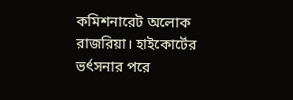কমিশনারেট অলোক রাজরিয়া। হাইকোর্টের ভর্ৎসনার পরে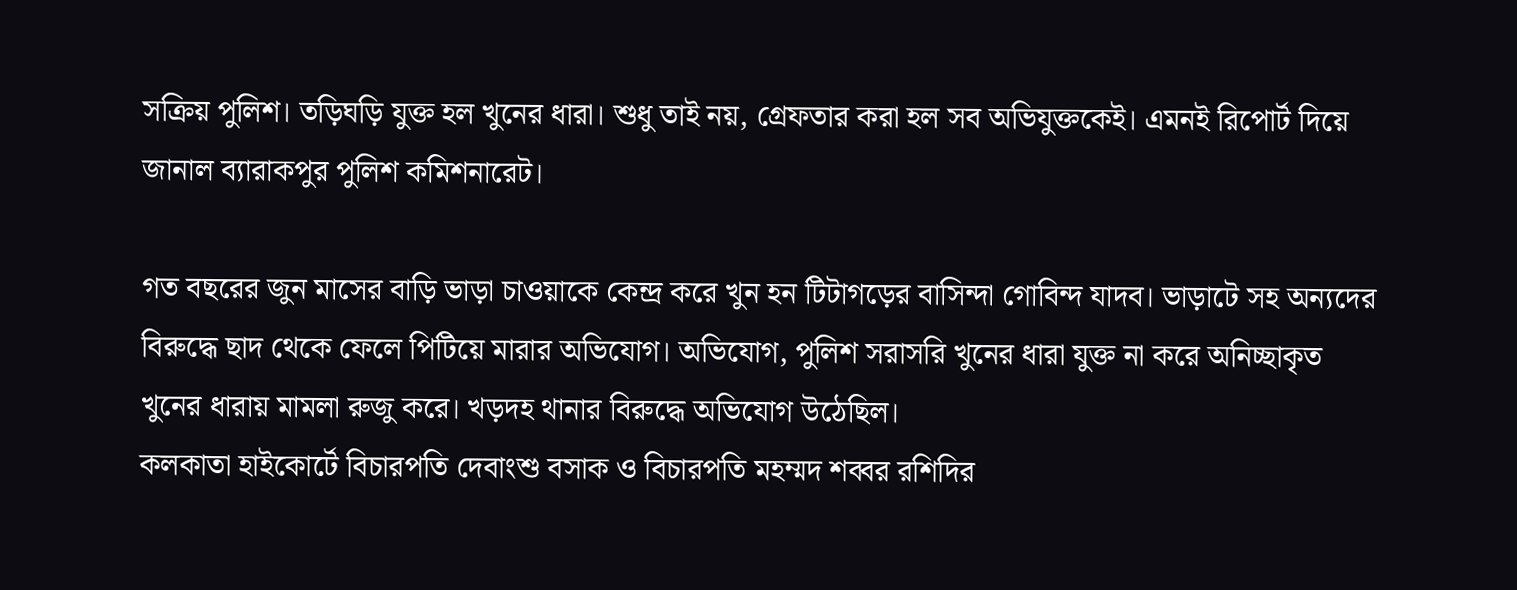সক্রিয় পুলিশ। তড়িঘড়ি যুক্ত হল খুনের ধারা। শুধু তাই নয়, গ্রেফতার করা হল সব অভিযুক্তকেই। এমনই রিপোর্ট দিয়ে জানাল ব্যারাকপুর পুলিশ কমিশনারেট।

গত বছরের জুন মাসের বাড়ি ভাড়া চাওয়াকে কেন্দ্র করে খুন হন টিটাগড়ের বাসিন্দা গোবিন্দ যাদব। ভাড়াটে সহ অন্যদের বিরুদ্ধে ছাদ থেকে ফেলে পিটিয়ে মারার অভিযোগ। অভিযোগ, পুলিশ সরাসরি খুনের ধারা যুক্ত না করে অনিচ্ছাকৃত খুনের ধারায় মামলা রুজু করে। খড়দহ থানার বিরুদ্ধে অভিযোগ উঠেছিল।
কলকাতা হাইকোর্টে বিচারপতি দেবাংশু বসাক ও বিচারপতি মহম্মদ শব্বর রশিদির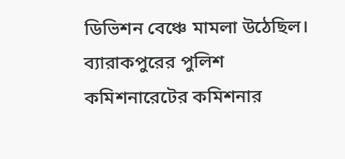ডিভিশন বেঞ্চে মামলা উঠেছিল। ব্যারাকপুরের পুলিশ কমিশনারেটের কমিশনার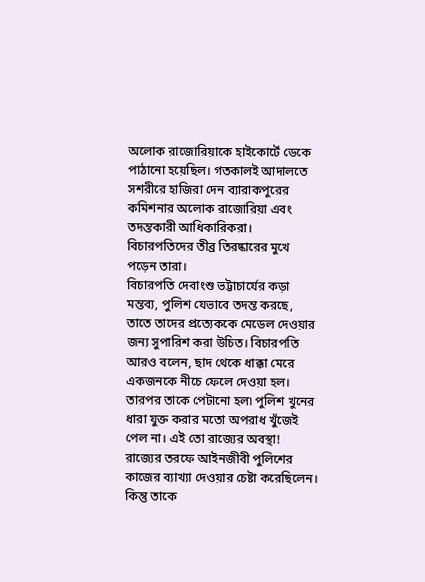অলোক রাজোরিয়াকে হাইকোর্টে ডেকে পাঠানো হয়েছিল। গতকালই আদালতে সশরীরে হাজিরা দেন ব্যারাকপুরের কমিশনার অলোক রাজোরিয়া এবং তদন্তকারী আধিকারিকরা। বিচারপতিদের তীব্র তিরষ্কারের মুখে পড়েন তারা।
বিচারপতি দেবাংশু ভট্টাচার্যের কড়া মন্তব্য, পুলিশ যেভাবে তদন্ত করছে, তাতে তাদের প্রত্যেককে মেডেল দেওয়ার জন্য সুপারিশ করা উচিত। বিচারপতি আরও বলেন, ছাদ থেকে ধাক্কা মেরে একজনকে নীচে ফেলে দেওয়া হল। তারপর তাকে পেটানো হল৷ পুলিশ খুনের ধারা যুক্ত করার মতো অপরাধ খুঁজেই পেল না। এই তো রাজ্যের অবস্থা!
রাজ্যের তরফে আইনজীবী পুলিশের কাজের ব্যাখ্যা দেওয়ার চেষ্টা করেছিলেন। কিন্তু তাকে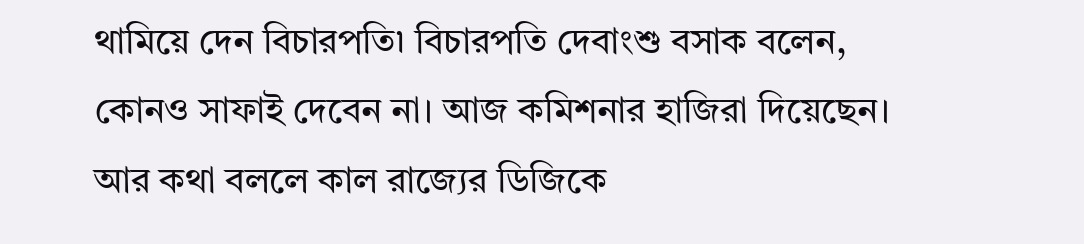থামিয়ে দেন বিচারপতি৷ বিচারপতি দেবাংশু বসাক বলেন, কোনও সাফাই দেবেন না। আজ কমিশনার হাজিরা দিয়েছেন। আর কথা বললে কাল রাজ্যের ডিজিকে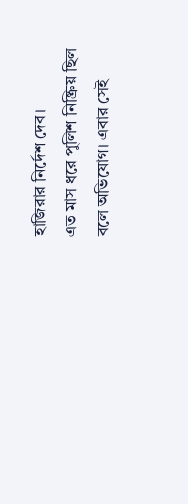হাজিরার নির্দেশ দেব।
এত মাস ধরে পুলিশ নিষ্ক্রিয় ছিল বলে অভিযোগ। এবার সেই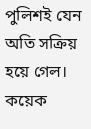পুলিশই যেন অতি সক্রিয় হয়ে গেল। কয়েক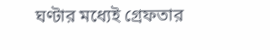ঘণ্টার মধ্যেই গ্রেফতার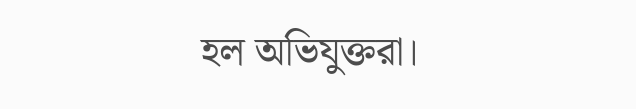হল অভিযুক্তরা।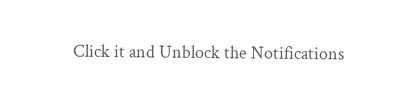Click it and Unblock the Notifications